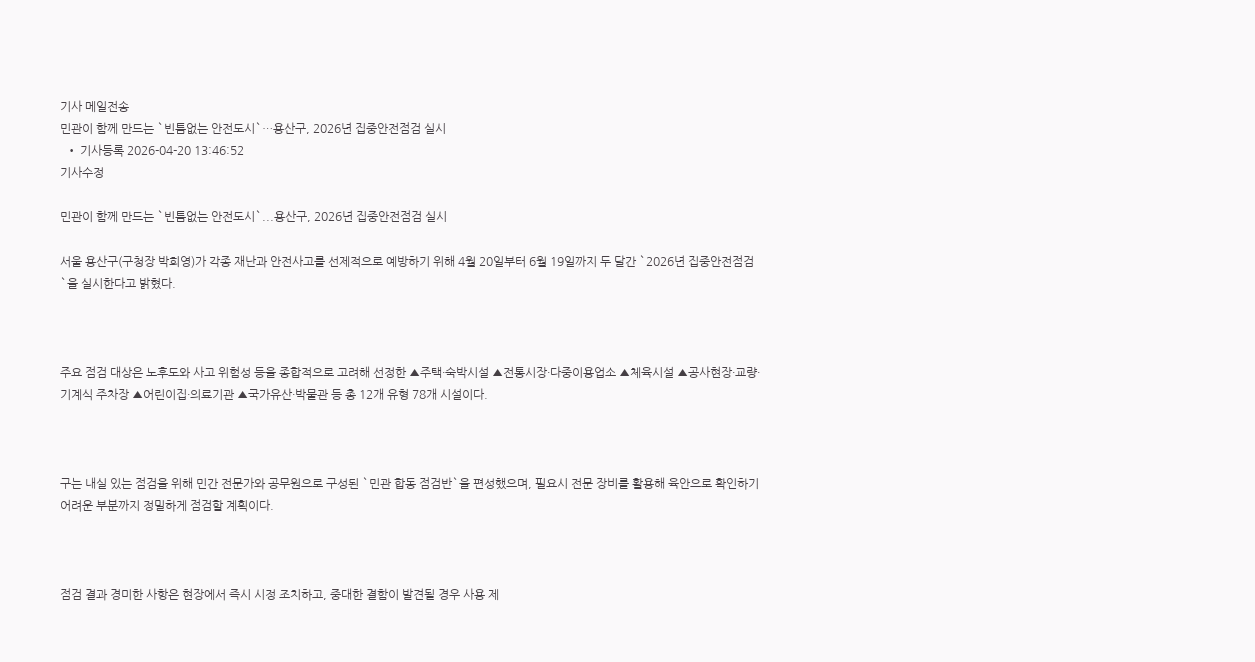기사 메일전송
민관이 함께 만드는 `빈틈없는 안전도시`…용산구, 2026년 집중안전점검 실시
  • 기사등록 2026-04-20 13:46:52
기사수정

민관이 함께 만드는 `빈틈없는 안전도시`...용산구, 2026년 집중안전점검 실시

서울 용산구(구청장 박희영)가 각종 재난과 안전사고를 선제적으로 예방하기 위해 4월 20일부터 6월 19일까지 두 달간 `2026년 집중안전점검`을 실시한다고 밝혔다.



주요 점검 대상은 노후도와 사고 위험성 등을 종합적으로 고려해 선정한 ▲주택·숙박시설 ▲전통시장·다중이용업소 ▲체육시설 ▲공사현장·교량·기계식 주차장 ▲어린이집·의료기관 ▲국가유산·박물관 등 총 12개 유형 78개 시설이다.



구는 내실 있는 점검을 위해 민간 전문가와 공무원으로 구성된 `민관 합동 점검반`을 편성했으며, 필요시 전문 장비를 활용해 육안으로 확인하기 어려운 부분까지 정밀하게 점검할 계획이다.



점검 결과 경미한 사항은 현장에서 즉시 시정 조치하고, 중대한 결함이 발견될 경우 사용 제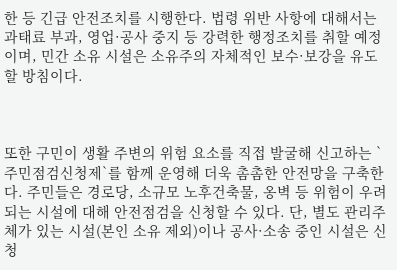한 등 긴급 안전조치를 시행한다. 법령 위반 사항에 대해서는 과태료 부과, 영업·공사 중지 등 강력한 행정조치를 취할 예정이며, 민간 소유 시설은 소유주의 자체적인 보수·보강을 유도할 방침이다.



또한 구민이 생활 주변의 위험 요소를 직접 발굴해 신고하는 `주민점검신청제`를 함께 운영해 더욱 촘촘한 안전망을 구축한다. 주민들은 경로당, 소규모 노후건축물, 옹벽 등 위험이 우려되는 시설에 대해 안전점검을 신청할 수 있다. 단, 별도 관리주체가 있는 시설(본인 소유 제외)이나 공사·소송 중인 시설은 신청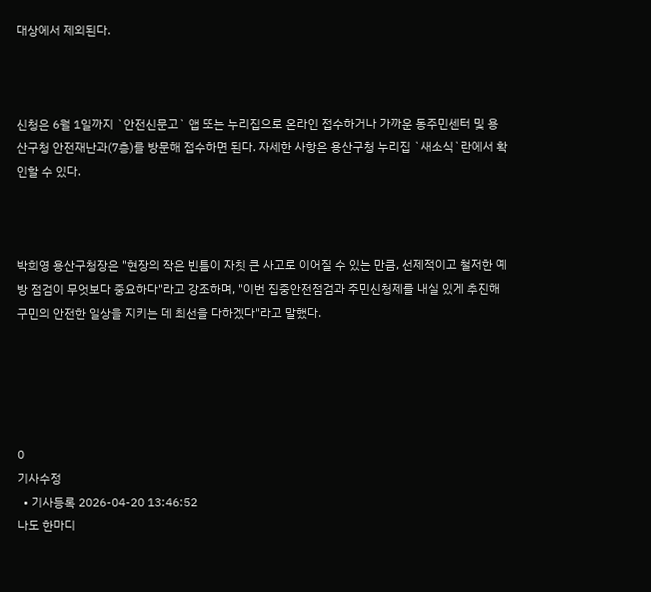대상에서 제외된다.



신청은 6월 1일까지 `안전신문고` 앱 또는 누리집으로 온라인 접수하거나 가까운 동주민센터 및 용산구청 안전재난과(7층)를 방문해 접수하면 된다. 자세한 사항은 용산구청 누리집 `새소식`란에서 확인할 수 있다.



박희영 용산구청장은 "현장의 작은 빈틈이 자칫 큰 사고로 이어질 수 있는 만큼, 선제적이고 철저한 예방 점검이 무엇보다 중요하다"라고 강조하며, "이번 집중안전점검과 주민신청제를 내실 있게 추진해 구민의 안전한 일상을 지키는 데 최선을 다하겠다"라고 말했다.





0
기사수정
  • 기사등록 2026-04-20 13:46:52
나도 한마디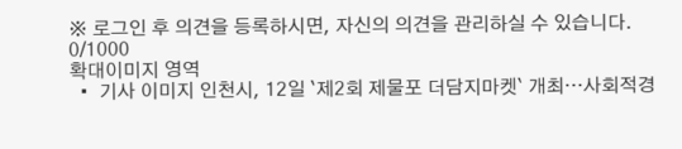※ 로그인 후 의견을 등록하시면, 자신의 의견을 관리하실 수 있습니다. 0/1000
확대이미지 영역
  •  기사 이미지 인천시, 12일 `제2회 제물포 더담지마켓` 개최…사회적경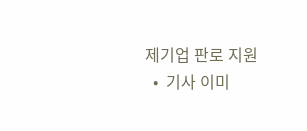제기업 판로 지원
  •  기사 이미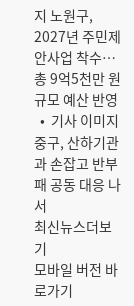지 노원구, 2027년 주민제안사업 착수…총 9억5천만 원 규모 예산 반영
  •  기사 이미지 중구, 산하기관과 손잡고 반부패 공동 대응 나서
최신뉴스더보기
모바일 버전 바로가기